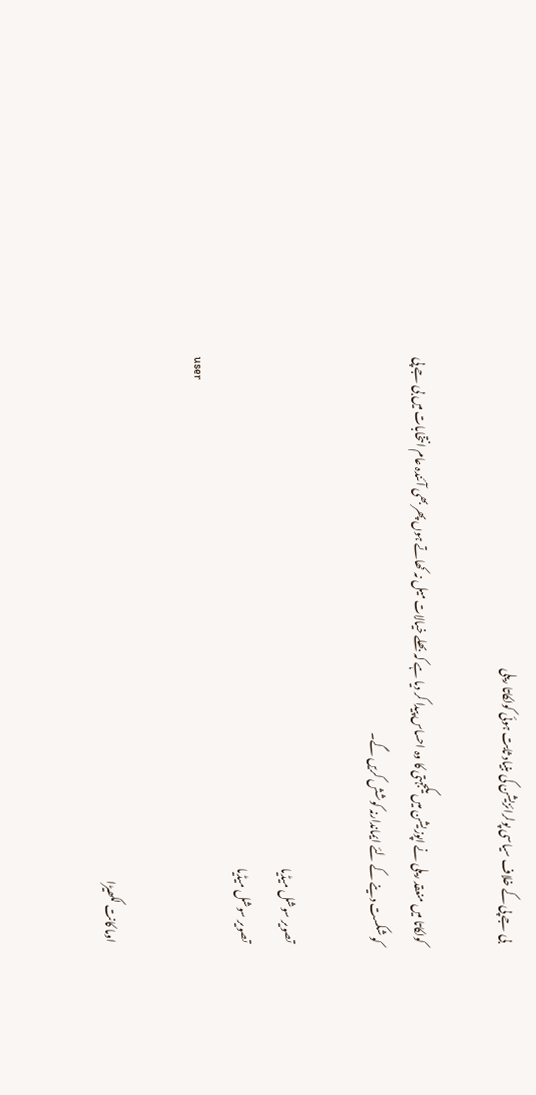بی جے پی کے خلاف سیاسی پولرائزیشن کی بنیاد ثابت ہوئی کولکاتا ریلی

کولکاتا میں منعقد ریلی نے اپوزیشن میں یکجہتی کا وہ احساس پیدا کر دیا ہے کہ بھلے خیالات میل نہ کھاتے ہوں پھر بھی آئندہ عام انتخابات میں بی جے پی کو شکست دینے کے لئے ایماندارنہ کوشش کریں گے۔

تصویر سوشل میڈیا
تصویر سوشل میڈیا
user

اوما کانت لکھیڑا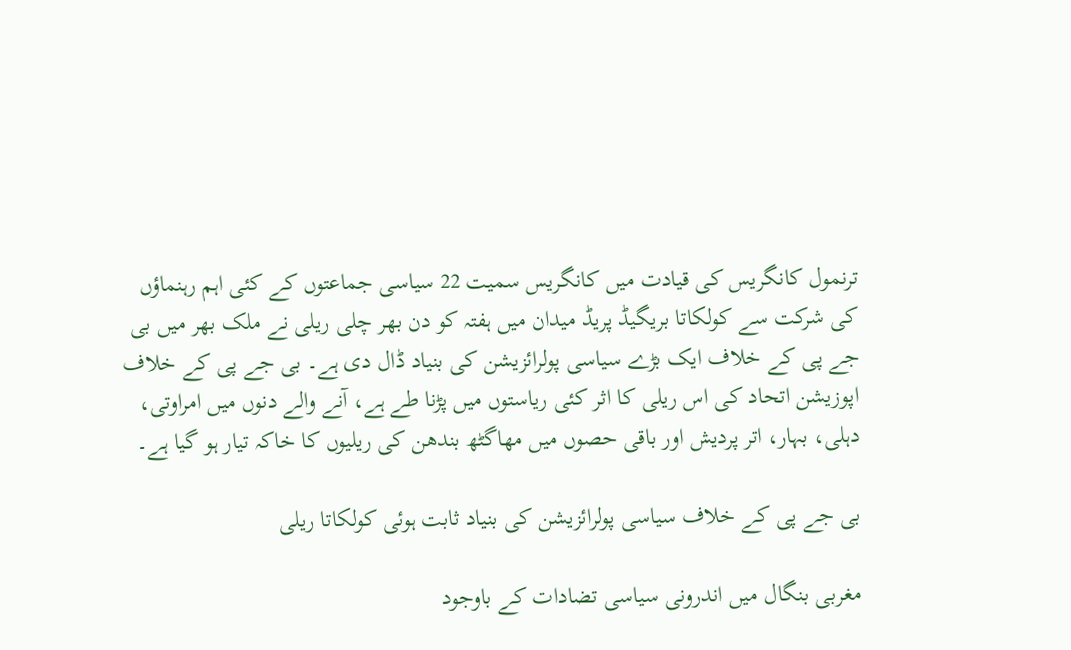ترنمول کانگریس کی قیادت میں کانگریس سمیت 22 سیاسی جماعتوں کے کئی اہم رہنماؤں کی شرکت سے کولکاتا بریگیڈ پریڈ میدان میں ہفتہ کو دن بھر چلی ریلی نے ملک بھر میں بی جے پی کے خلاف ایک بڑے سیاسی پولرائزیشن کی بنیاد ڈال دی ہے۔ بی جے پی کے خلاف اپوزیشن اتحاد کی اس ریلی کا اثر کئی ریاستوں میں پڑنا طے ہے، آنے والے دنوں میں امراوتی، دہلی، بہار، اتر پردیش اور باقی حصوں میں مهاگٹھ بندھن کی ریلیوں کا خاکہ تیار ہو گیا ہے۔

بی جے پی کے خلاف سیاسی پولرائزیشن کی بنیاد ثابت ہوئی کولکاتا ریلی

مغربی بنگال میں اندرونی سیاسی تضادات کے باوجود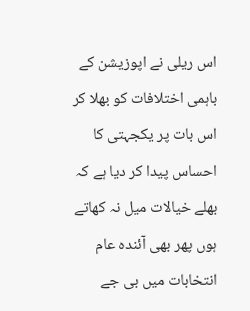اس ریلی نے اپوزیشن کے باہمی اختلافات کو بھلا کر اس بات پر یکجہتی کا احساس پیدا کر دیا ہے کہ بھلے خیالات میل نہ کھاتے ہوں پھر بھی آئندہ عام انتخابات میں بی جے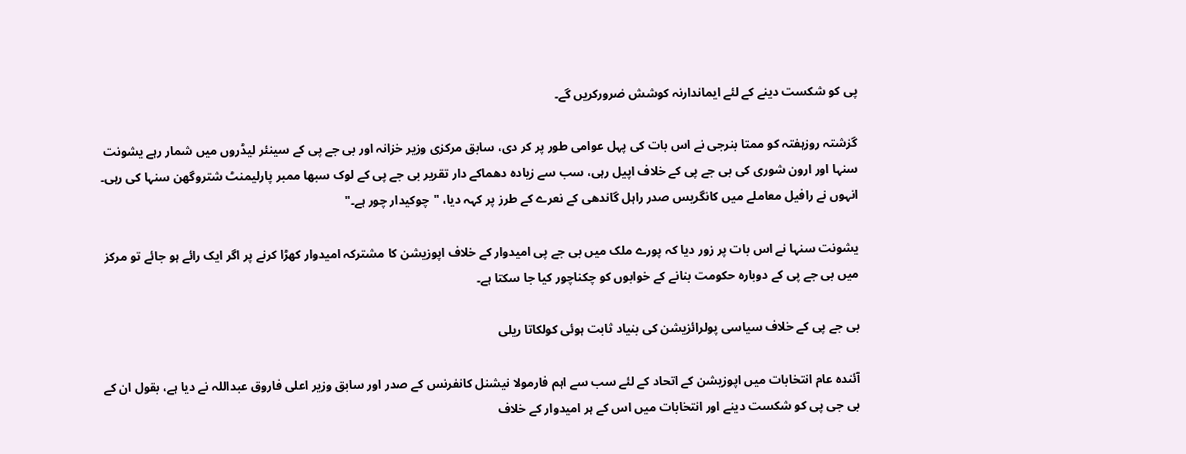پی کو شکست دینے کے لئے ایماندارنہ کوشش ضرورکریں گے۔

گزشتہ روزہفتہ کو ممتا بنرجی نے اس بات کی پہل عوامی طور پر کر دی، سابق مرکزی وزیر خزانہ اور بی جے پی کے سینئر لیڈروں میں شمار رہے یشونت سنہا اور ارون شوری کی بی جے پی کے خلاف اپیل رہی، سب سے زیادہ دھماکے دار تقریر بی جے پی کے لوک سبھا ممبر پارلیمنٹ شتروگھن سنہا کی رہی۔ انہوں نے رافیل معاملے میں کانگریس صدر راہل گاندھی کے نعرے کے طرز پر کہہ دیا، "چوکیدار چور ہے۔"

یشونت سنہا نے اس بات پر زور دیا کہ پورے ملک میں بی جے پی امیدوار کے خلاف اپوزیشن کا مشترکہ امیدوار کھڑا کرنے پر اگر ایک رائے ہو جائے تو مرکز میں بی جے پی کے دوبارہ حکومت بنانے کے خوابوں کو چکناچور کیا جا سکتا ہے۔

بی جے پی کے خلاف سیاسی پولرائزیشن کی بنیاد ثابت ہوئی کولکاتا ریلی

آئندہ عام انتخابات میں اپوزیشن کے اتحاد کے لئے سب سے اہم فارمولا نیشنل کانفرنس کے صدر اور سابق وزیر اعلی فاروق عبداللہ نے دیا ہے، بقول ان کے بی جی پی کو شکست دینے اور انتخابات میں اس کے ہر امیدوار کے خلاف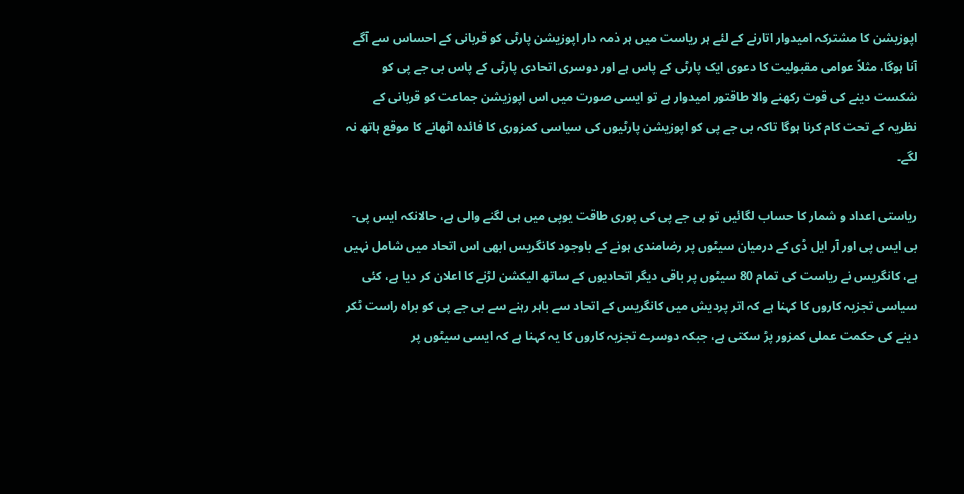اپوزیشن کا مشترکہ امیدوار اتارنے کے لئے ہر ریاست میں ہر ذمہ دار اپوزیشن پارٹی کو قربانی کے احساس سے آگے آنا ہوگا، مثلاً عوامی مقبولیت کا دعوی ایک پارٹی کے پاس ہے اور دوسری اتحادی پارٹی کے پاس بی جے پی کو شکست دینے کی قوت رکھنے والا طاقتور امیدوار ہے تو ایسی صورت میں اس اپوزیشن جماعت کو قربانی کے نظریہ کے تحت کام کرنا ہوگا تاکہ بی جے پی کو اپوزیشن پارٹیوں کی سیاسی کمزوری کا فائدہ اٹھانے کا موقع ہاتھ نہ لگے۔

ریاستی اعداد و شمار کا حساب لگائیں تو بی جے پی کی پوری طاقت یوپی میں ہی لگنے والی ہے، حالانکہ ایس پی-بی ایس پی اور آر ایل ڈی کے درمیان سیٹوں پر رضامندی ہونے کے باوجود کانگریس ابھی اس اتحاد میں شامل نہیں ہے، کانگریس نے ریاست کی تمام 80 سیٹوں پر باقی دیگر اتحادیوں کے ساتھ الیکشن لڑنے کا اعلان کر دیا ہے، کئی سیاسی تجزیہ کاروں کا کہنا ہے کہ اتر پردیش میں کانگریس کے اتحاد سے باہر رہنے سے بی جے پی کو براہ راست ٹکر دینے کی حکمت عملی کمزور پڑ سکتی ہے، جبکہ دوسرے تجزیہ کاروں کا یہ کہنا ہے کہ ایسی سیٹوں پر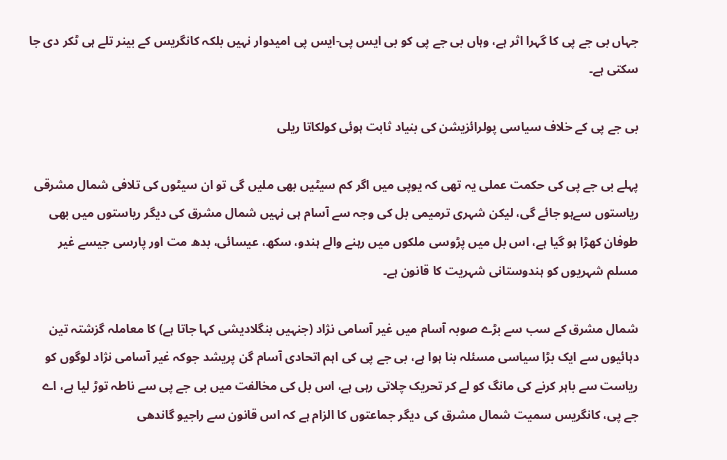جہاں بی جے پی کا گہرا اثر ہے، وہاں بی جے پی کو بی ایس پی-ایس پی امیدوار نہیں بلکہ کانگریس کے بینر تلے ہی ٹکر دی جا سکتی ہے۔

بی جے پی کے خلاف سیاسی پولرائزیشن کی بنیاد ثابت ہوئی کولکاتا ریلی

پہلے بی جے پی کی حکمت عملی یہ تھی کہ یوپی میں اگر کم سیٹیں بھی ملیں گی تو ان سیٹوں کی تلافی شمال مشرقی ریاستوں سےہو جائے گی، لیکن شہری ترمیمی بل کی وجہ سے آسام ہی نہیں شمال مشرق کی دیگر ریاستوں میں بھی طوفان کھڑا ہو گیا ہے، اس بل میں پڑوسی ملکوں میں رہنے والے ہندو، سکھ، عیسائی، بدھ مت اور پارسی جیسے غیر مسلم شہریوں کو ہندوستانی شہریت کا قانون ہے۔

شمال مشرق کے سب سے بڑے صوبہ آسام میں غیر آسامی نژاد (جنہیں بنگلادیشی کہا جاتا ہے) کا معاملہ گزشتہ تین دہائیوں سے ایک بڑا سیاسی مسئلہ بنا ہوا ہے، بی جے پی کی اہم اتحادی آسام گن پریشد جوکہ غیر آسامی نژاد لوگوں کو ریاست سے باہر کرنے کی مانگ کو لے کر تحریک چلاتی رہی ہے، اس بل کی مخالفت میں بی جے پی سے ناطہ توڑ لیا ہے، اے جے پی، کانگریس سمیت شمال مشرق کی دیگر جماعتوں کا الزام ہے کہ اس قانون سے راجیو گاندھی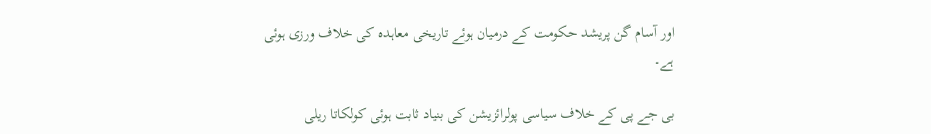اور آسام گن پریشد حکومت کے درمیان ہوئے تاریخی معاہدہ کی خلاف ورزی ہوئی ہے۔

بی جے پی کے خلاف سیاسی پولرائزیشن کی بنیاد ثابت ہوئی کولکاتا ریلی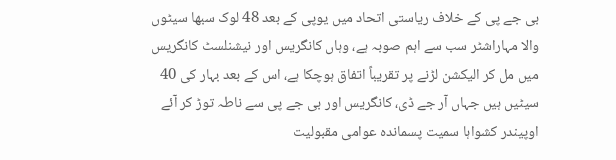بی جے پی کے خلاف ریاستی اتحاد میں یوپی کے بعد 48 لوک سبھا سیٹوں والا مہاراشٹر سب سے اہم صوبہ ہے، وہاں کانگریس اور نیشنلسٹ کانگریس میں مل کر الیکشن لڑنے پر تقریباً اتفاق ہوچکا ہے، اس کے بعد بہار کی 40 سیٹیں ہیں جہاں آر جے ڈی، کانگریس اور بی جے پی سے ناطہ توڑ کر آئے اوپیندر کشواہا سمیت پسماندہ عوامی مقبولیت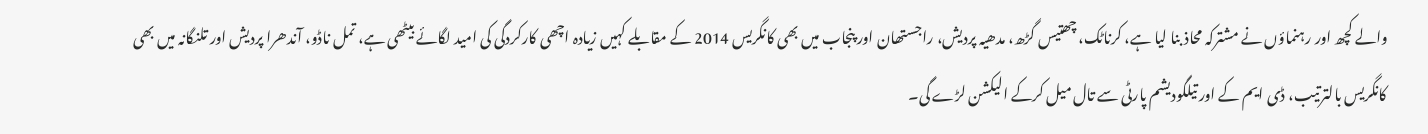والے کچھ اور رہنماؤں نے مشترکہ محاذ بنا لیا ہے، کرناٹک، چھتیس گڑھ، مدھیہ پردیش، راجستھان اور پنجاب میں بھی کانگریس 2014 کے مقابلے کہیں زیادہ اچھی کارکردگی کی امید لگائے بیٹھی ہے، تمل ناڈو، آندھرا پردیش اور تلنگانہ میں بھی کانگریس بالترتیب، ڈی ایم کے اور تیلگودیشم پارٹی سے تال میل کرکے الیکشن لڑے گی۔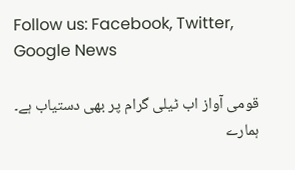Follow us: Facebook, Twitter, Google News

قومی آواز اب ٹیلی گرام پر بھی دستیاب ہے۔ ہمارے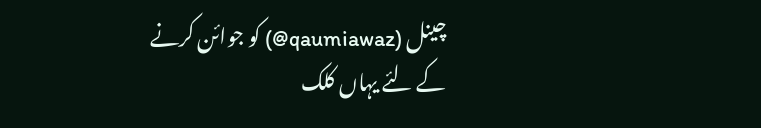چینل (qaumiawaz@) کو جوائن کرنے کے لئے یہاں کلک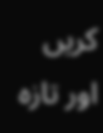کریں اور تازہ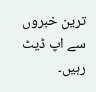ترین خبروں سے اپ ڈیٹ رہیں۔